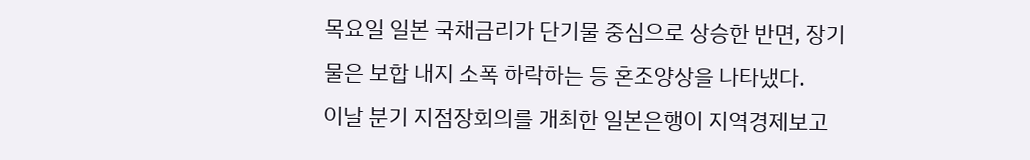목요일 일본 국채금리가 단기물 중심으로 상승한 반면, 장기물은 보합 내지 소폭 하락하는 등 혼조양상을 나타냈다.
이날 분기 지점장회의를 개최한 일본은행이 지역경제보고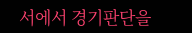서에서 경기판단을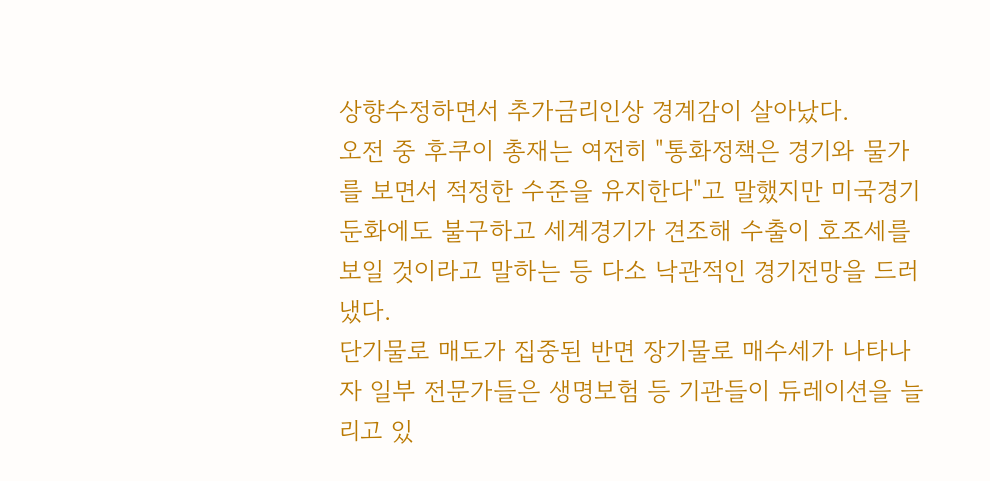상향수정하면서 추가금리인상 경계감이 살아났다.
오전 중 후쿠이 총재는 여전히 "통화정책은 경기와 물가를 보면서 적정한 수준을 유지한다"고 말했지만 미국경기 둔화에도 불구하고 세계경기가 견조해 수출이 호조세를 보일 것이라고 말하는 등 다소 낙관적인 경기전망을 드러냈다.
단기물로 매도가 집중된 반면 장기물로 매수세가 나타나자 일부 전문가들은 생명보험 등 기관들이 듀레이션을 늘리고 있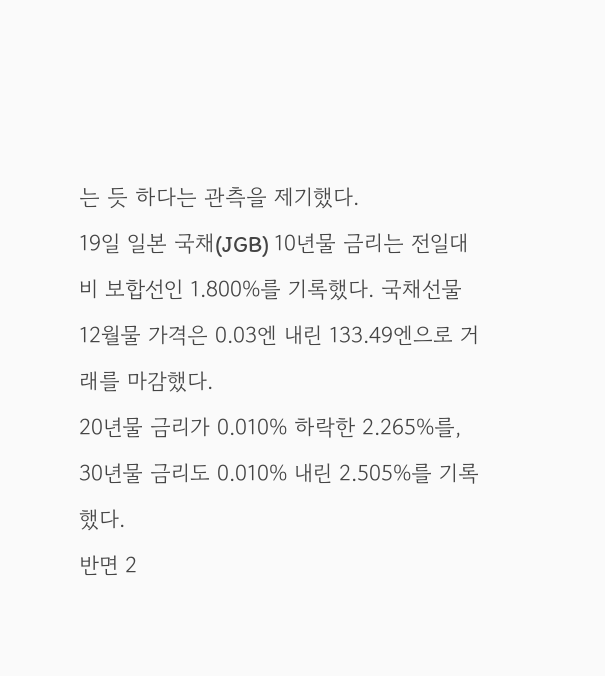는 듯 하다는 관측을 제기했다.
19일 일본 국채(JGB) 10년물 금리는 전일대비 보합선인 1.800%를 기록했다. 국채선물 12월물 가격은 0.03엔 내린 133.49엔으로 거래를 마감했다.
20년물 금리가 0.010% 하락한 2.265%를, 30년물 금리도 0.010% 내린 2.505%를 기록했다.
반면 2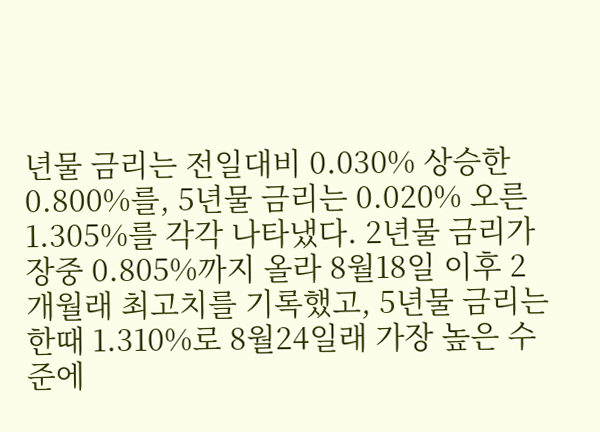년물 금리는 전일대비 0.030% 상승한 0.800%를, 5년물 금리는 0.020% 오른 1.305%를 각각 나타냈다. 2년물 금리가 장중 0.805%까지 올라 8월18일 이후 2개월래 최고치를 기록했고, 5년물 금리는 한때 1.310%로 8월24일래 가장 높은 수준에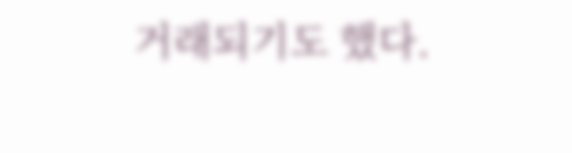거래되기도 했다.